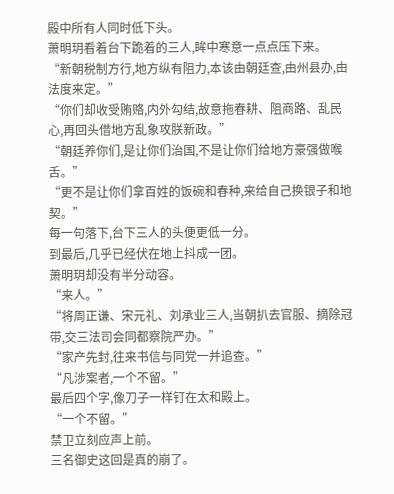殿中所有人同时低下头。
萧明玥看着台下跪着的三人,眸中寒意一点点压下来。
“新朝税制方行,地方纵有阻力,本该由朝廷查,由州县办,由法度来定。”
“你们却收受贿赂,内外勾结,故意拖春耕、阻商路、乱民心,再回头借地方乱象攻朕新政。”
“朝廷养你们,是让你们治国,不是让你们给地方豪强做喉舌。”
“更不是让你们拿百姓的饭碗和春种,来给自己换银子和地契。”
每一句落下,台下三人的头便更低一分。
到最后,几乎已经伏在地上抖成一团。
萧明玥却没有半分动容。
“来人。”
“将周正谦、宋元礼、刘承业三人,当朝扒去官服、摘除冠带,交三法司会同都察院严办。”
“家产先封,往来书信与同党一并追查。”
“凡涉案者,一个不留。”
最后四个字,像刀子一样钉在太和殿上。
“一个不留。”
禁卫立刻应声上前。
三名御史这回是真的崩了。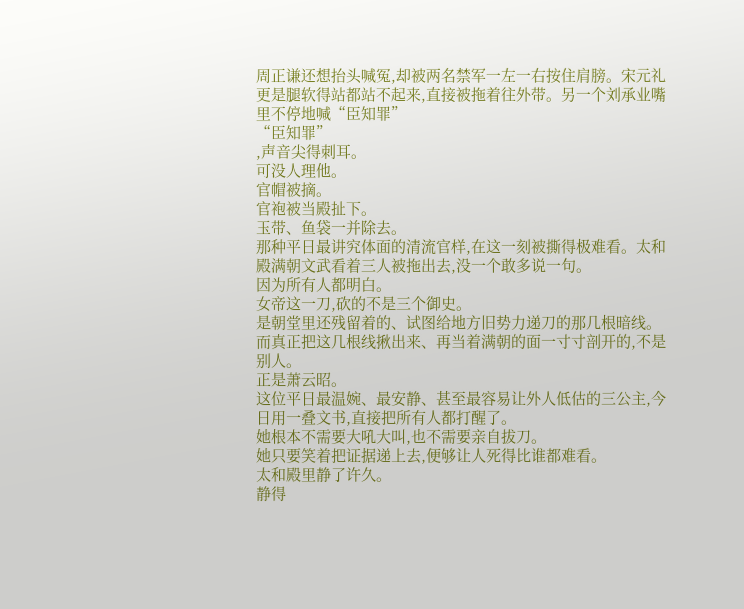周正谦还想抬头喊冤,却被两名禁军一左一右按住肩膀。宋元礼更是腿软得站都站不起来,直接被拖着往外带。另一个刘承业嘴里不停地喊“臣知罪”
“臣知罪”
,声音尖得刺耳。
可没人理他。
官帽被摘。
官袍被当殿扯下。
玉带、鱼袋一并除去。
那种平日最讲究体面的清流官样,在这一刻被撕得极难看。太和殿满朝文武看着三人被拖出去,没一个敢多说一句。
因为所有人都明白。
女帝这一刀,砍的不是三个御史。
是朝堂里还残留着的、试图给地方旧势力递刀的那几根暗线。
而真正把这几根线揪出来、再当着满朝的面一寸寸剖开的,不是别人。
正是萧云昭。
这位平日最温婉、最安静、甚至最容易让外人低估的三公主,今日用一叠文书,直接把所有人都打醒了。
她根本不需要大吼大叫,也不需要亲自拔刀。
她只要笑着把证据递上去,便够让人死得比谁都难看。
太和殿里静了许久。
静得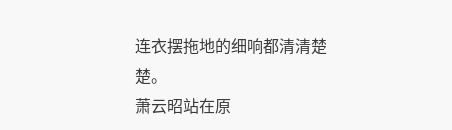连衣摆拖地的细响都清清楚楚。
萧云昭站在原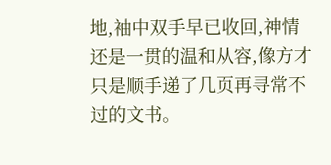地,袖中双手早已收回,神情还是一贯的温和从容,像方才只是顺手递了几页再寻常不过的文书。